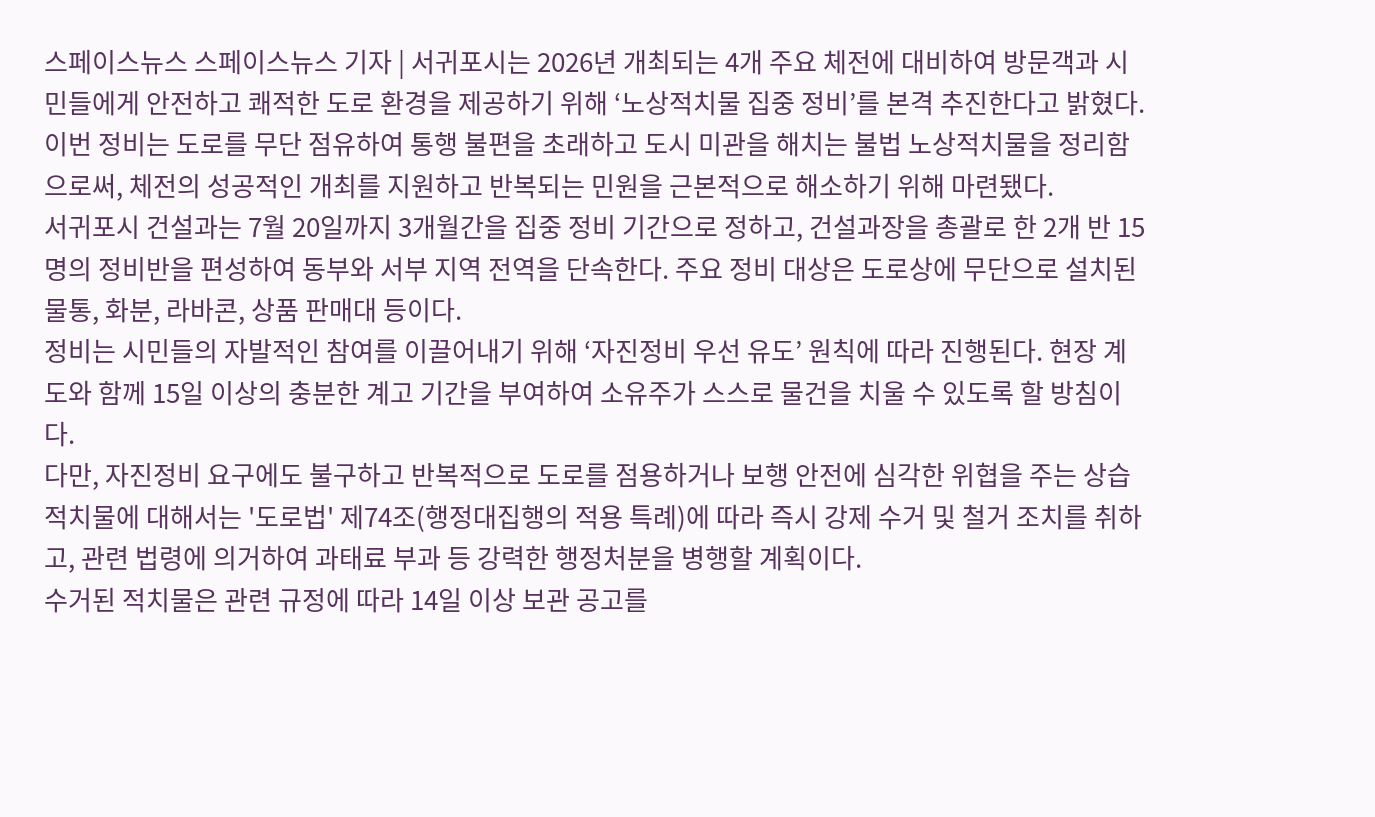스페이스뉴스 스페이스뉴스 기자 | 서귀포시는 2026년 개최되는 4개 주요 체전에 대비하여 방문객과 시민들에게 안전하고 쾌적한 도로 환경을 제공하기 위해 ‘노상적치물 집중 정비’를 본격 추진한다고 밝혔다.
이번 정비는 도로를 무단 점유하여 통행 불편을 초래하고 도시 미관을 해치는 불법 노상적치물을 정리함으로써, 체전의 성공적인 개최를 지원하고 반복되는 민원을 근본적으로 해소하기 위해 마련됐다.
서귀포시 건설과는 7월 20일까지 3개월간을 집중 정비 기간으로 정하고, 건설과장을 총괄로 한 2개 반 15명의 정비반을 편성하여 동부와 서부 지역 전역을 단속한다. 주요 정비 대상은 도로상에 무단으로 설치된 물통, 화분, 라바콘, 상품 판매대 등이다.
정비는 시민들의 자발적인 참여를 이끌어내기 위해 ‘자진정비 우선 유도’ 원칙에 따라 진행된다. 현장 계도와 함께 15일 이상의 충분한 계고 기간을 부여하여 소유주가 스스로 물건을 치울 수 있도록 할 방침이다.
다만, 자진정비 요구에도 불구하고 반복적으로 도로를 점용하거나 보행 안전에 심각한 위협을 주는 상습 적치물에 대해서는 '도로법' 제74조(행정대집행의 적용 특례)에 따라 즉시 강제 수거 및 철거 조치를 취하고, 관련 법령에 의거하여 과태료 부과 등 강력한 행정처분을 병행할 계획이다.
수거된 적치물은 관련 규정에 따라 14일 이상 보관 공고를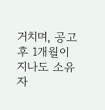거치며, 공고 후 1개월이 지나도 소유자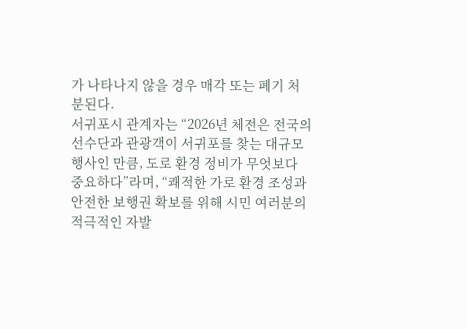가 나타나지 않을 경우 매각 또는 폐기 처분된다.
서귀포시 관계자는 “2026년 체전은 전국의 선수단과 관광객이 서귀포를 찾는 대규모 행사인 만큼, 도로 환경 정비가 무엇보다 중요하다”라며, “쾌적한 가로 환경 조성과 안전한 보행권 확보를 위해 시민 여러분의 적극적인 자발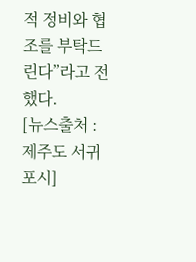적 정비와 협조를 부탁드린다”라고 전했다.
[뉴스출처 : 제주도 서귀포시]